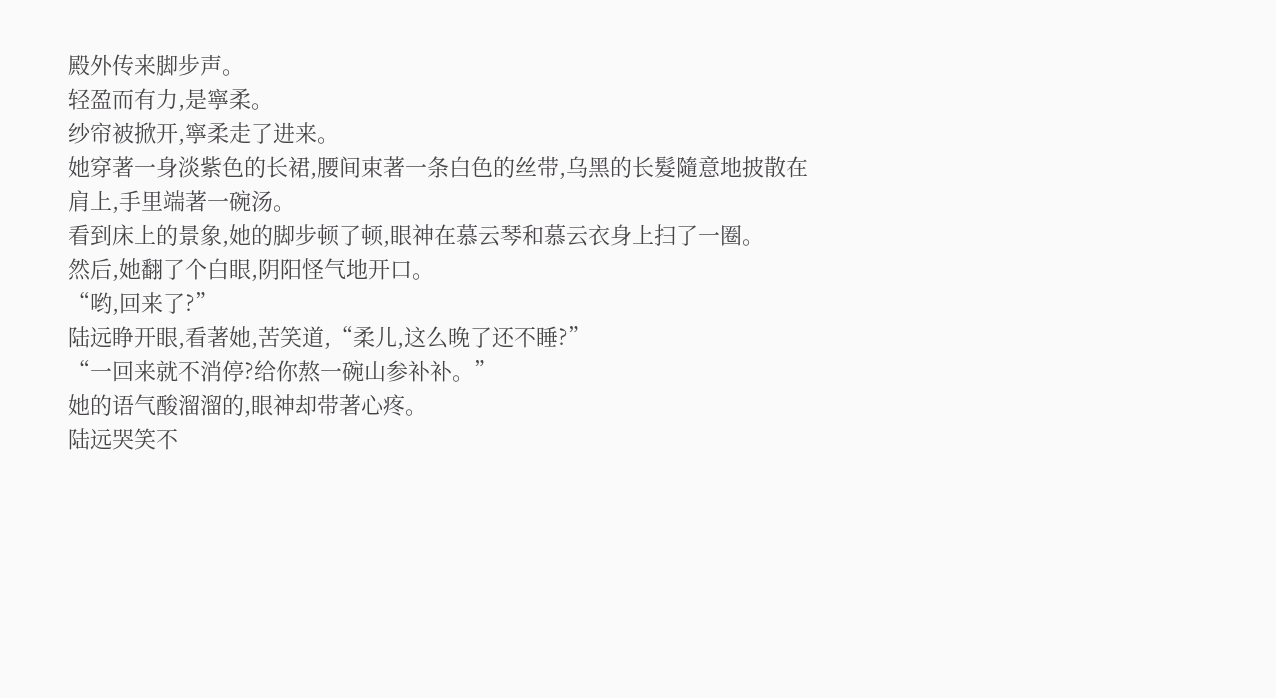殿外传来脚步声。
轻盈而有力,是寧柔。
纱帘被掀开,寧柔走了进来。
她穿著一身淡紫色的长裙,腰间束著一条白色的丝带,乌黑的长髮隨意地披散在肩上,手里端著一碗汤。
看到床上的景象,她的脚步顿了顿,眼神在慕云琴和慕云衣身上扫了一圈。
然后,她翻了个白眼,阴阳怪气地开口。
“哟,回来了?”
陆远睁开眼,看著她,苦笑道,“柔儿,这么晚了还不睡?”
“一回来就不消停?给你熬一碗山参补补。”
她的语气酸溜溜的,眼神却带著心疼。
陆远哭笑不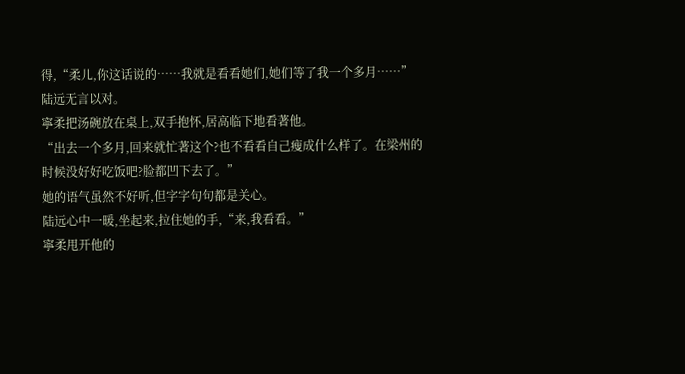得,“柔儿,你这话说的……我就是看看她们,她们等了我一个多月……”
陆远无言以对。
寧柔把汤碗放在桌上,双手抱怀,居高临下地看著他。
“出去一个多月,回来就忙著这个?也不看看自己瘦成什么样了。在梁州的时候没好好吃饭吧?脸都凹下去了。”
她的语气虽然不好听,但字字句句都是关心。
陆远心中一暖,坐起来,拉住她的手,“来,我看看。”
寧柔甩开他的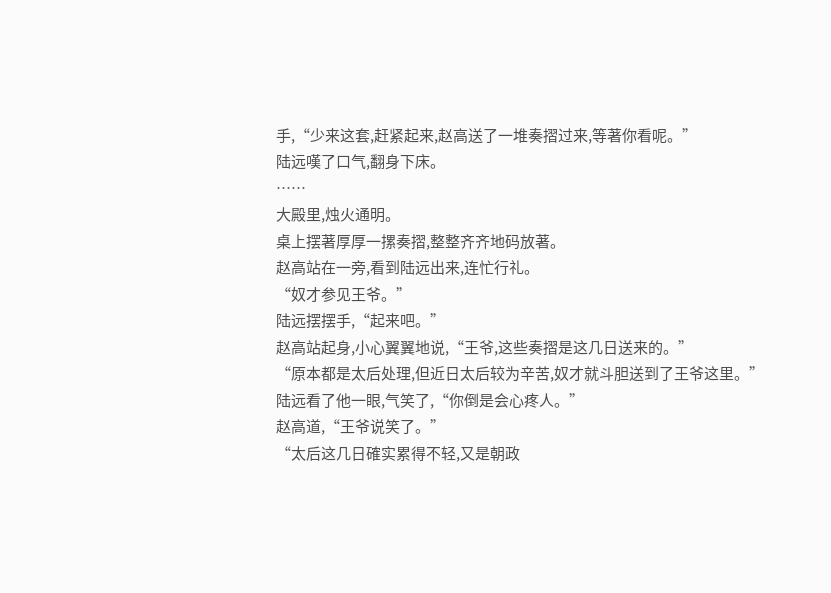手,“少来这套,赶紧起来,赵高送了一堆奏摺过来,等著你看呢。”
陆远嘆了口气,翻身下床。
……
大殿里,烛火通明。
桌上摆著厚厚一摞奏摺,整整齐齐地码放著。
赵高站在一旁,看到陆远出来,连忙行礼。
“奴才参见王爷。”
陆远摆摆手,“起来吧。”
赵高站起身,小心翼翼地说,“王爷,这些奏摺是这几日送来的。”
“原本都是太后处理,但近日太后较为辛苦,奴才就斗胆送到了王爷这里。”
陆远看了他一眼,气笑了,“你倒是会心疼人。”
赵高道,“王爷说笑了。”
“太后这几日確实累得不轻,又是朝政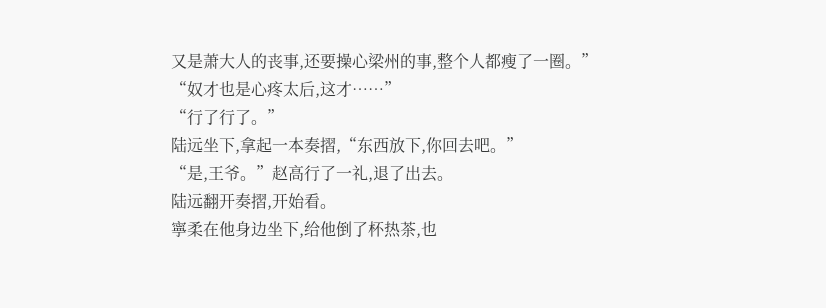又是萧大人的丧事,还要操心梁州的事,整个人都瘦了一圈。”
“奴才也是心疼太后,这才……”
“行了行了。”
陆远坐下,拿起一本奏摺,“东西放下,你回去吧。”
“是,王爷。”赵高行了一礼,退了出去。
陆远翻开奏摺,开始看。
寧柔在他身边坐下,给他倒了杯热茶,也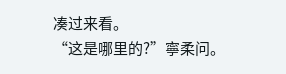凑过来看。
“这是哪里的?”寧柔问。